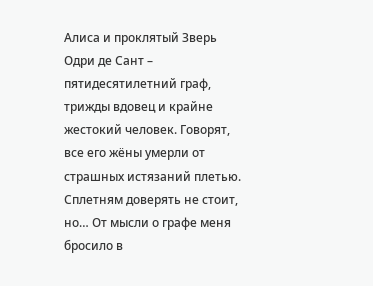Алиса и проклятый Зверь
Одри де Сант – пятидесятилетний граф, трижды вдовец и крайне жестокий человек. Говорят, все его жёны умерли от страшных истязаний плетью. Сплетням доверять не стоит, но… От мысли о графе меня бросило в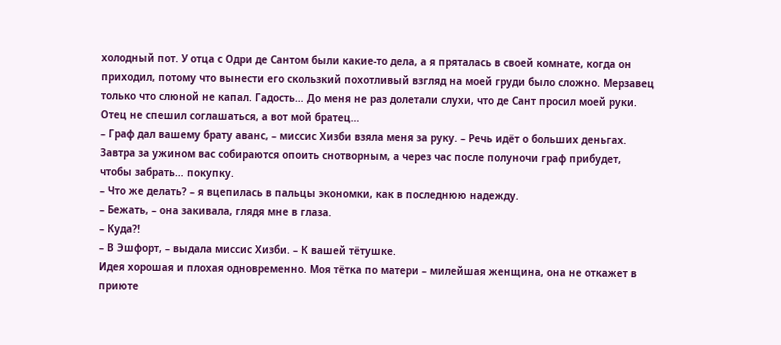холодный пот. У отца с Одри де Сантом были какие‑то дела, а я пряталась в своей комнате, когда он приходил, потому что вынести его скользкий похотливый взгляд на моей груди было сложно. Мерзавец только что слюной не капал. Гадость… До меня не раз долетали слухи, что де Сант просил моей руки. Отец не спешил соглашаться, а вот мой братец…
– Граф дал вашему брату аванс, – миссис Хизби взяла меня за руку. – Речь идёт о больших деньгах. Завтра за ужином вас собираются опоить снотворным, а через час после полуночи граф прибудет, чтобы забрать… покупку.
– Что же делать? – я вцепилась в пальцы экономки, как в последнюю надежду.
– Бежать, – она закивала, глядя мне в глаза.
– Куда?!
– В Эшфорт, – выдала миссис Хизби. – К вашей тётушке.
Идея хорошая и плохая одновременно. Моя тётка по матери – милейшая женщина, она не откажет в приюте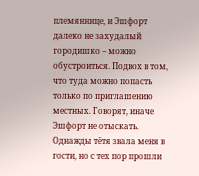племяннице, и Эшфорт далеко не захудалый городишко – можно обустроиться. Подвох в том, что туда можно попасть только по приглашению местных. Говорят, иначе Эшфорт не отыскать. Однажды тётя звала меня в гости, но с тех пор прошли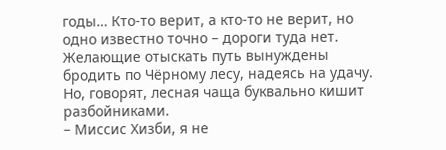годы… Кто‑то верит, а кто‑то не верит, но одно известно точно – дороги туда нет. Желающие отыскать путь вынуждены бродить по Чёрному лесу, надеясь на удачу. Но, говорят, лесная чаща буквально кишит разбойниками.
– Миссис Хизби, я не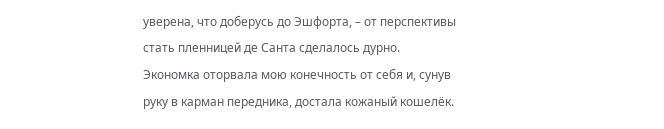уверена, что доберусь до Эшфорта, – от перспективы стать пленницей де Санта сделалось дурно.
Экономка оторвала мою конечность от себя и, сунув руку в карман передника, достала кожаный кошелёк.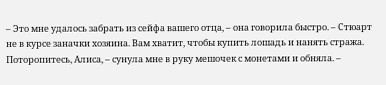– Это мне удалось забрать из сейфа вашего отца, – она говорила быстро. – Стюарт не в курсе заначки хозяина. Вам хватит, чтобы купить лошадь и нанять стража. Поторопитесь, Алиса, – сунула мне в руку мешочек с монетами и обняла. –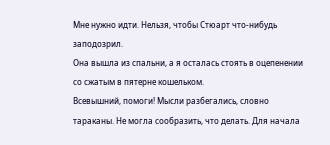Мне нужно идти. Нельзя, чтобы Стюарт что‑нибудь заподозрил.
Она вышла из спальни, а я осталась стоять в оцепенении со сжатым в пятерне кошельком.
Всевышний, помоги! Мысли разбегались, словно тараканы. Не могла сообразить, что делать. Для начала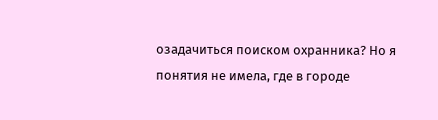озадачиться поиском охранника? Но я понятия не имела, где в городе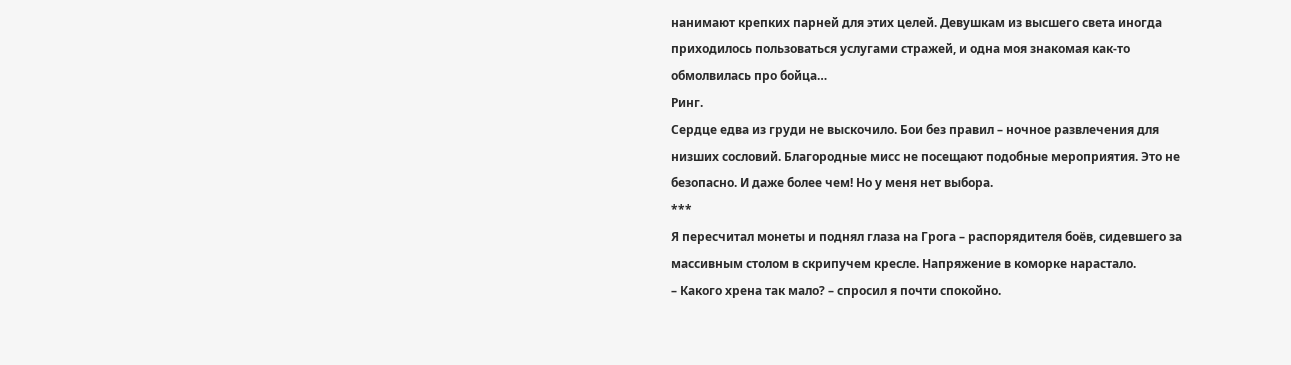нанимают крепких парней для этих целей. Девушкам из высшего света иногда приходилось пользоваться услугами стражей, и одна моя знакомая как‑то обмолвилась про бойца…
Ринг.
Сердце едва из груди не выскочило. Бои без правил – ночное развлечения для низших сословий. Благородные мисс не посещают подобные мероприятия. Это не безопасно. И даже более чем! Но у меня нет выбора.
***
Я пересчитал монеты и поднял глаза на Грога – распорядителя боёв, сидевшего за массивным столом в скрипучем кресле. Напряжение в коморке нарастало.
– Какого хрена так мало? – спросил я почти спокойно.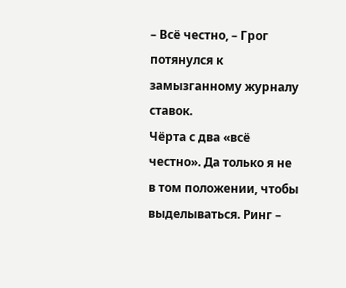– Всё честно, – Грог потянулся к замызганному журналу ставок.
Чёрта с два «всё честно». Да только я не в том положении, чтобы выделываться. Ринг –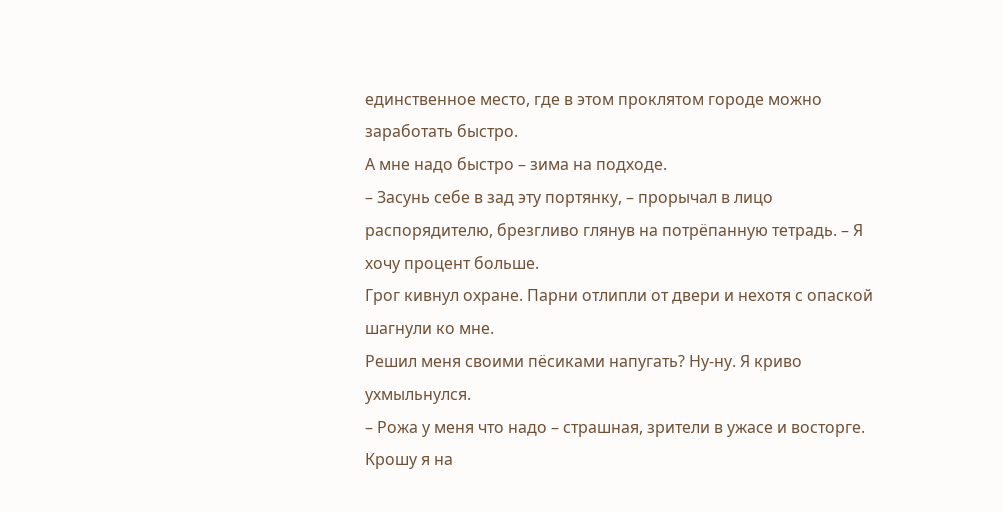единственное место, где в этом проклятом городе можно заработать быстро.
А мне надо быстро – зима на подходе.
– Засунь себе в зад эту портянку, – прорычал в лицо распорядителю, брезгливо глянув на потрёпанную тетрадь. – Я хочу процент больше.
Грог кивнул охране. Парни отлипли от двери и нехотя с опаской шагнули ко мне.
Решил меня своими пёсиками напугать? Ну‑ну. Я криво ухмыльнулся.
– Рожа у меня что надо – страшная, зрители в ужасе и восторге. Крошу я на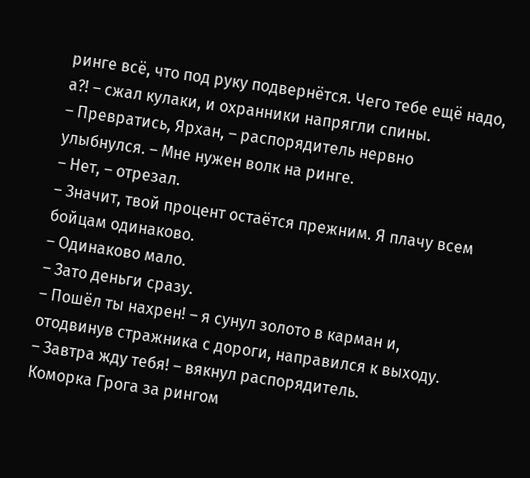ринге всё, что под руку подвернётся. Чего тебе ещё надо, а?! – сжал кулаки, и охранники напрягли спины.
– Превратись, Ярхан, – распорядитель нервно улыбнулся. – Мне нужен волк на ринге.
– Нет, – отрезал.
– Значит, твой процент остаётся прежним. Я плачу всем бойцам одинаково.
– Одинаково мало.
– Зато деньги сразу.
– Пошёл ты нахрен! – я сунул золото в карман и, отодвинув стражника с дороги, направился к выходу.
– Завтра жду тебя! – вякнул распорядитель.
Коморка Грога за рингом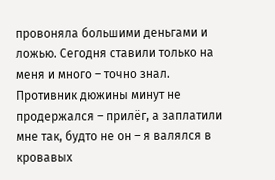провоняла большими деньгами и ложью. Сегодня ставили только на меня и много – точно знал. Противник дюжины минут не продержался – прилёг, а заплатили мне так, будто не он – я валялся в кровавых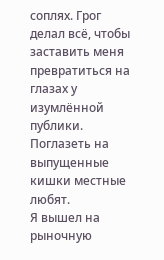соплях. Грог делал всё, чтобы заставить меня превратиться на глазах у изумлённой публики. Поглазеть на выпущенные кишки местные любят.
Я вышел на рыночную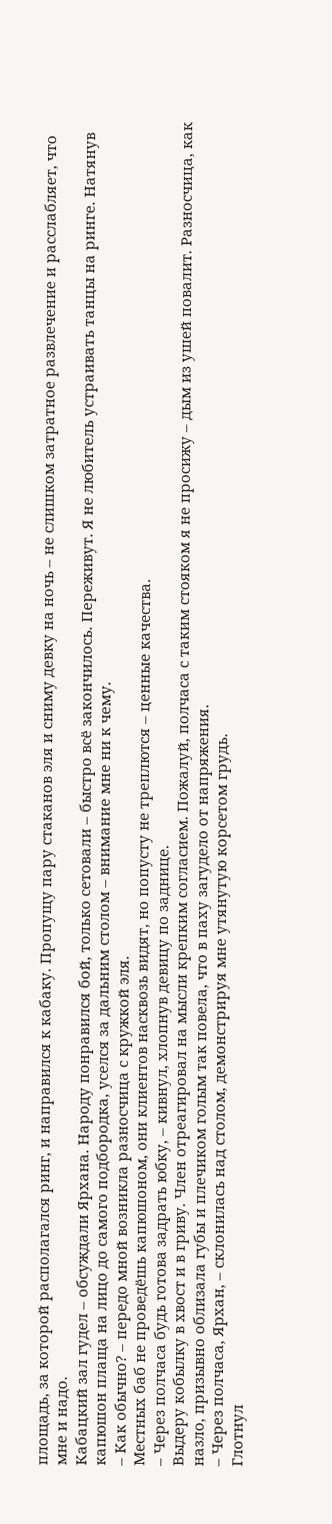площадь, за которой располагался ринг, и направился к кабаку. Пропущу пару стаканов эля и сниму девку на ночь – не слишком затратное развлечение и расслабляет, что мне и надо.
Кабацкий зал гудел – обсуждали Ярхана. Народу понравился бой, только сетовали – быстро всё закончилось. Переживут. Я не любитель устраивать танцы на ринге. Натянув капюшон плаща на лицо до самого подбородка, уселся за дальним столом – внимание мне ни к чему.
– Как обычно? – передо мной возникла разносчица с кружкой эля.
Местных баб не проведёшь капюшоном, они клиентов насквозь видят, но попусту не треплются – ценные качества.
– Через полчаса будь готова задрать юбку, – кивнул, хлопнув девицу по заднице.
Выдеру кобылку в хвост и в гриву. Член отреагировал на мысли крепким согласием. Пожалуй, полчаса с таким стояком я не просижу – дым из ушей повалит. Разносчица, как назло, призывно облизала губы и плечиком голым так повела, что в паху загудело от напряжения.
– Через полчаса, Ярхан, – склонилась над столом, демонстрируя мне утянутую корсетом грудь.
Глотнул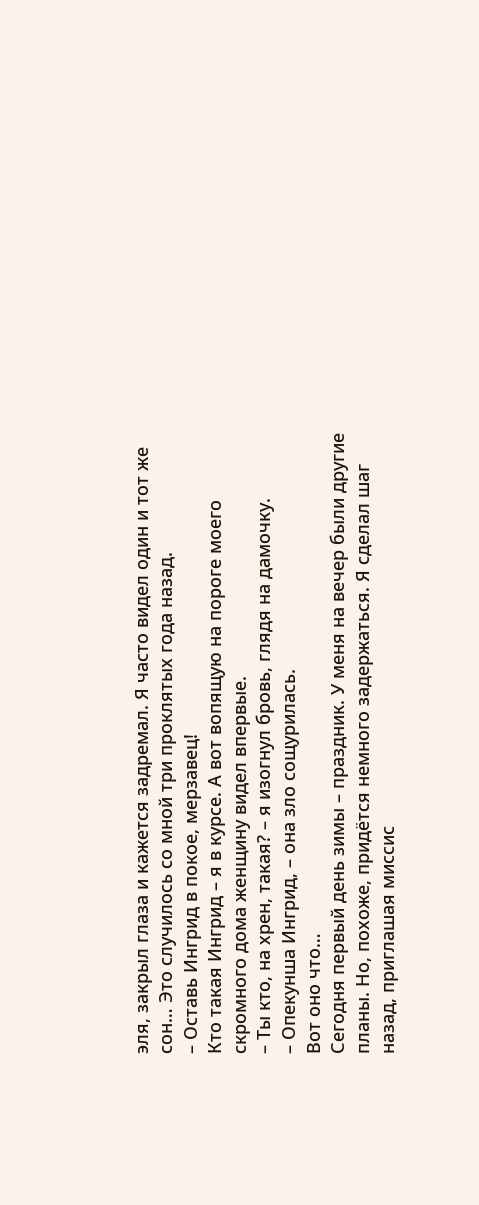эля, закрыл глаза и кажется задремал. Я часто видел один и тот же сон… Это случилось со мной три проклятых года назад.
– Оставь Ингрид в покое, мерзавец!
Кто такая Ингрид – я в курсе. А вот вопящую на пороге моего скромного дома женщину видел впервые.
– Ты кто, на хрен, такая? – я изогнул бровь, глядя на дамочку.
– Опекунша Ингрид, – она зло сощурилась.
Вот оно что…
Сегодня первый день зимы – праздник. У меня на вечер были другие планы. Но, похоже, придётся немного задержаться. Я сделал шаг назад, приглашая миссис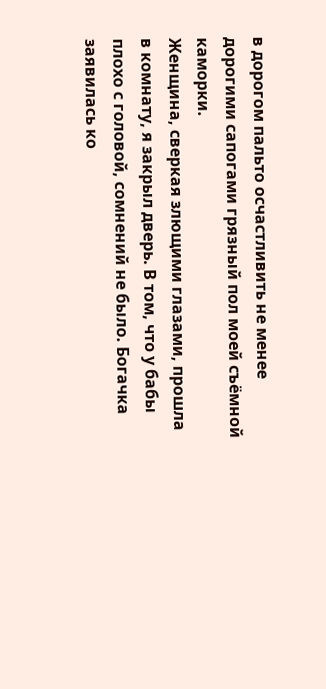в дорогом пальто осчастливить не менее дорогими сапогами грязный пол моей съёмной каморки.
Женщина, сверкая злющими глазами, прошла в комнату, я закрыл дверь. В том, что у бабы плохо с головой, сомнений не было. Богачка заявилась ко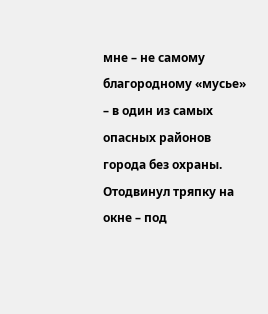мне – не самому благородному «мусье» – в один из самых опасных районов города без охраны. Отодвинул тряпку на окне – под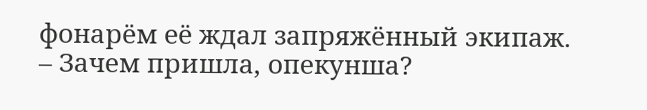фонарём её ждал запряжённый экипаж.
– Зачем пришла, опекунша?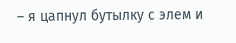– я цапнул бутылку с элем и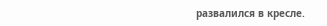развалился в кресле.